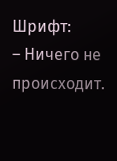Шрифт:
– Ничего не происходит.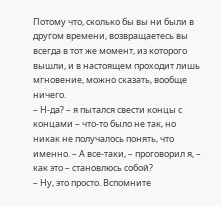Потому что, сколько бы вы ни были в другом времени, возвращаетесь вы всегда в тот же момент, из которого вышли, и в настоящем проходит лишь мгновение, можно сказать, вообще ничего.
– Н-да? – я пытался свести концы с концами – что-то было не так, но никак не получалось понять, что именно. – А все-таки, – проговорил я, – как это – становлюсь собой?
– Ну, это просто. Вспомните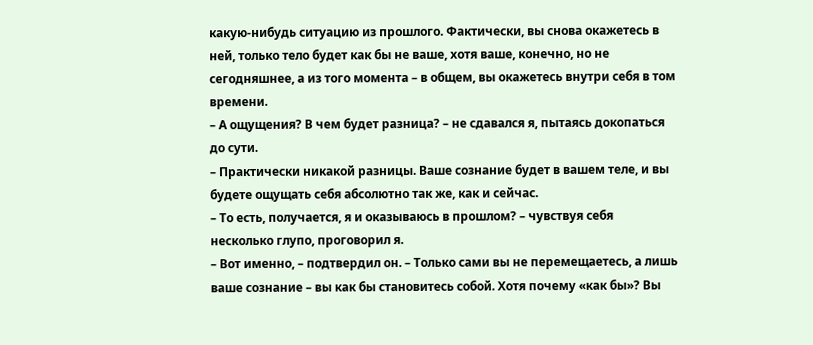какую-нибудь ситуацию из прошлого. Фактически, вы снова окажетесь в ней, только тело будет как бы не ваше, хотя ваше, конечно, но не сегодняшнее, а из того момента – в общем, вы окажетесь внутри себя в том времени.
– А ощущения? В чем будет разница? – не сдавался я, пытаясь докопаться до сути.
– Практически никакой разницы. Ваше сознание будет в вашем теле, и вы будете ощущать себя абсолютно так же, как и сейчас.
– То есть, получается, я и оказываюсь в прошлом? – чувствуя себя несколько глупо, проговорил я.
– Вот именно, – подтвердил он. – Только сами вы не перемещаетесь, а лишь ваше сознание – вы как бы становитесь собой. Хотя почему «как бы»? Вы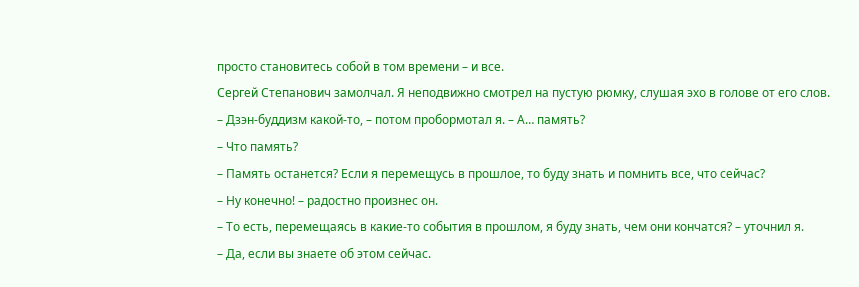просто становитесь собой в том времени – и все.
Сергей Степанович замолчал. Я неподвижно смотрел на пустую рюмку, слушая эхо в голове от его слов.
– Дзэн-буддизм какой-то, – потом пробормотал я. – А… память?
– Что память?
– Память останется? Если я перемещусь в прошлое, то буду знать и помнить все, что сейчас?
– Ну конечно! – радостно произнес он.
– То есть, перемещаясь в какие-то события в прошлом, я буду знать, чем они кончатся? – уточнил я.
– Да, если вы знаете об этом сейчас.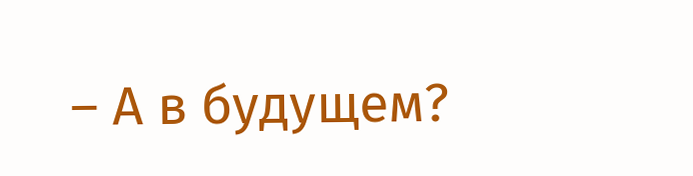– А в будущем?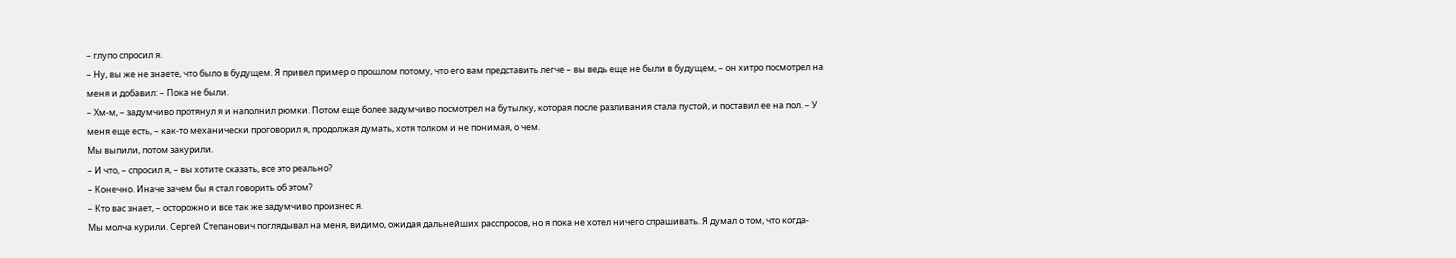– глупо спросил я.
– Ну, вы же не знаете, что было в будущем. Я привел пример о прошлом потому, что его вам представить легче – вы ведь еще не были в будущем, – он хитро посмотрел на меня и добавил: – Пока не были.
– Хм-м, – задумчиво протянул я и наполнил рюмки. Потом еще более задумчиво посмотрел на бутылку, которая после разливания стала пустой, и поставил ее на пол. – У меня еще есть, – как-то механически проговорил я, продолжая думать, хотя толком и не понимая, о чем.
Мы выпили, потом закурили.
– И что, – спросил я, – вы хотите сказать, все это реально?
– Конечно. Иначе зачем бы я стал говорить об этом?
– Кто вас знает, – осторожно и все так же задумчиво произнес я.
Мы молча курили. Сергей Степанович поглядывал на меня, видимо, ожидая дальнейших расспросов, но я пока не хотел ничего спрашивать. Я думал о том, что когда-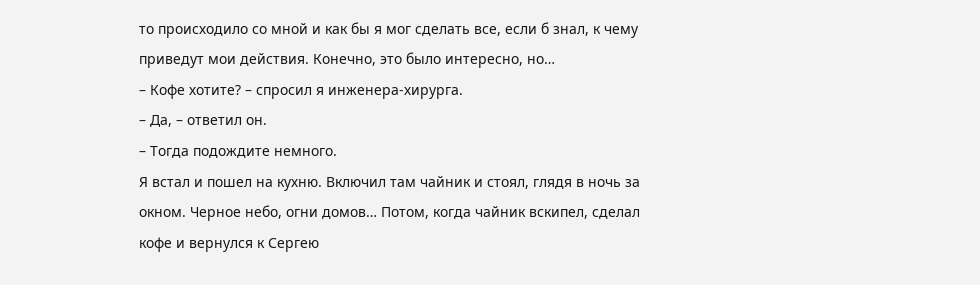то происходило со мной и как бы я мог сделать все, если б знал, к чему приведут мои действия. Конечно, это было интересно, но…
– Кофе хотите? – спросил я инженера-хирурга.
– Да, – ответил он.
– Тогда подождите немного.
Я встал и пошел на кухню. Включил там чайник и стоял, глядя в ночь за окном. Черное небо, огни домов… Потом, когда чайник вскипел, сделал кофе и вернулся к Сергею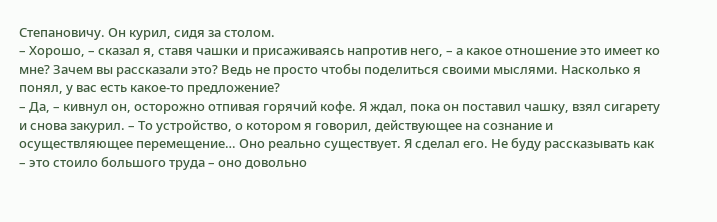Степановичу. Он курил, сидя за столом.
– Хорошо, – сказал я, ставя чашки и присаживаясь напротив него, – а какое отношение это имеет ко мне? Зачем вы рассказали это? Ведь не просто чтобы поделиться своими мыслями. Насколько я понял, у вас есть какое-то предложение?
– Да, – кивнул он, осторожно отпивая горячий кофе. Я ждал, пока он поставил чашку, взял сигарету и снова закурил. – То устройство, о котором я говорил, действующее на сознание и осуществляющее перемещение… Оно реально существует. Я сделал его. Не буду рассказывать как – это стоило большого труда – оно довольно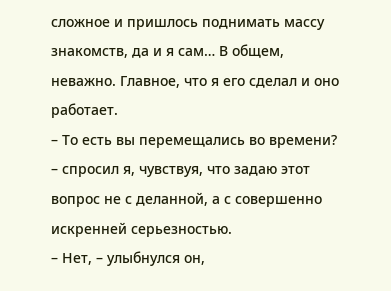сложное и пришлось поднимать массу знакомств, да и я сам… В общем, неважно. Главное, что я его сделал и оно работает.
– То есть вы перемещались во времени? – спросил я, чувствуя, что задаю этот вопрос не с деланной, а с совершенно искренней серьезностью.
– Нет, – улыбнулся он,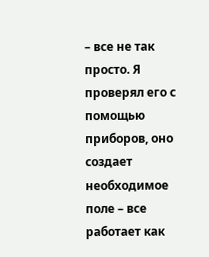– все не так просто. Я проверял его с помощью приборов, оно создает необходимое поле – все работает как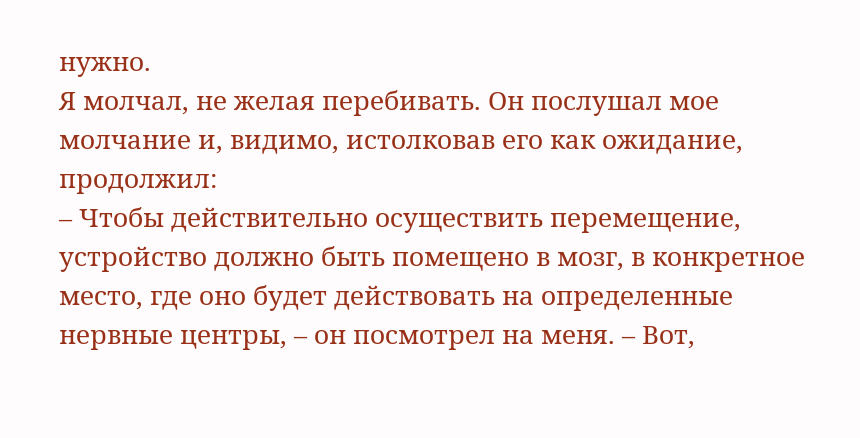нужно.
Я молчал, не желая перебивать. Он послушал мое молчание и, видимо, истолковав его как ожидание, продолжил:
– Чтобы действительно осуществить перемещение, устройство должно быть помещено в мозг, в конкретное место, где оно будет действовать на определенные нервные центры, – он посмотрел на меня. – Вот,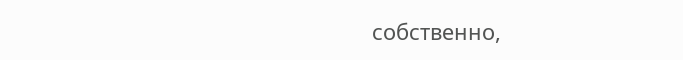собственно,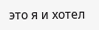это я и хотел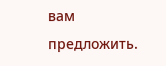вам предложить.